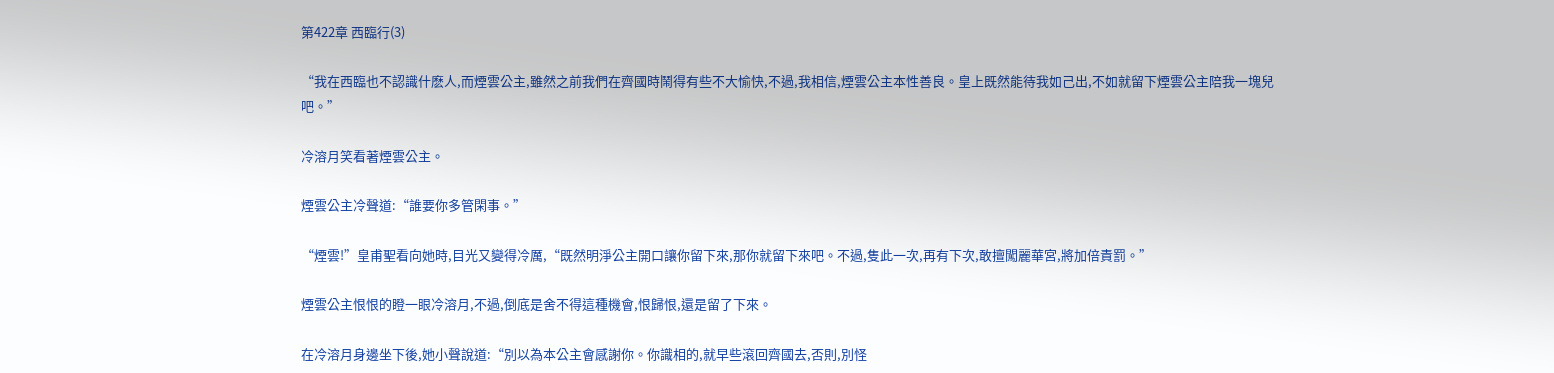第422章 西臨行(3)

“我在西臨也不認識什麽人,而煙雲公主,雖然之前我們在齊國時鬧得有些不大愉快,不過,我相信,煙雲公主本性善良。皇上既然能待我如己出,不如就留下煙雲公主陪我一塊兒吧。”

冷溶月笑看著煙雲公主。

煙雲公主冷聲道:“誰要你多管閑事。”

“煙雲!”皇甫聖看向她時,目光又變得冷厲,“既然明淨公主開口讓你留下來,那你就留下來吧。不過,隻此一次,再有下次,敢擅闖麗華宮,將加倍責罰。”

煙雲公主恨恨的瞪一眼冷溶月,不過,倒底是舍不得這種機會,恨歸恨,還是留了下來。

在冷溶月身邊坐下後,她小聲說道:“別以為本公主會感謝你。你識相的,就早些滾回齊國去,否則,別怪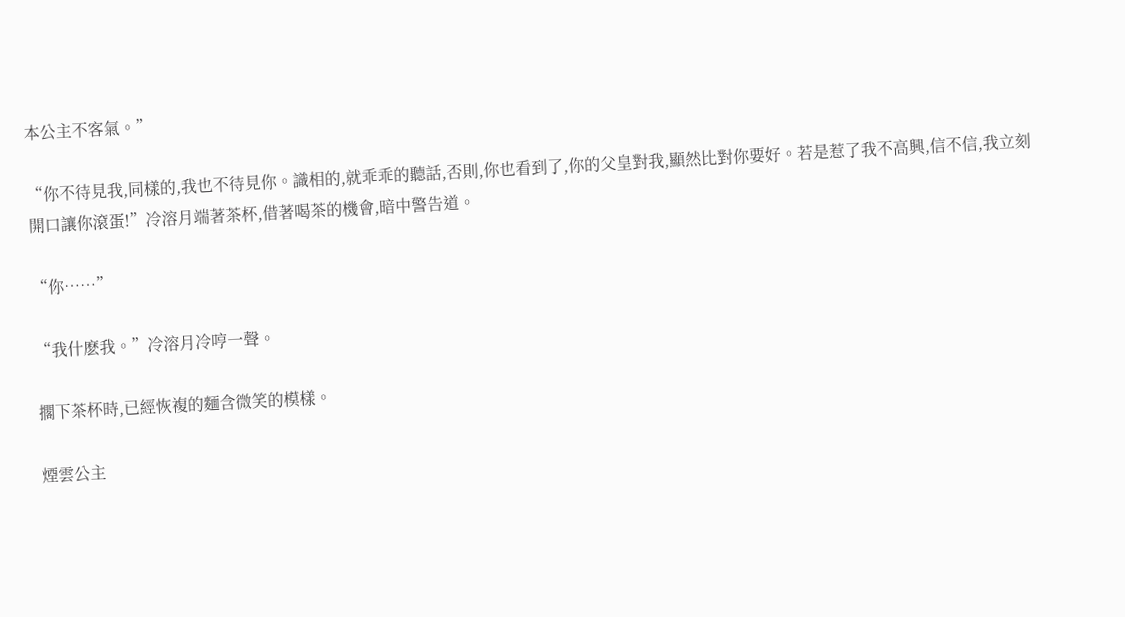本公主不客氣。”

“你不待見我,同樣的,我也不待見你。識相的,就乖乖的聽話,否則,你也看到了,你的父皇對我,顯然比對你要好。若是惹了我不高興,信不信,我立刻開口讓你滾蛋!”冷溶月端著茶杯,借著喝茶的機會,暗中警告道。

“你……”

“我什麽我。”冷溶月冷哼一聲。

擱下茶杯時,已經恢複的麵含微笑的模樣。

煙雲公主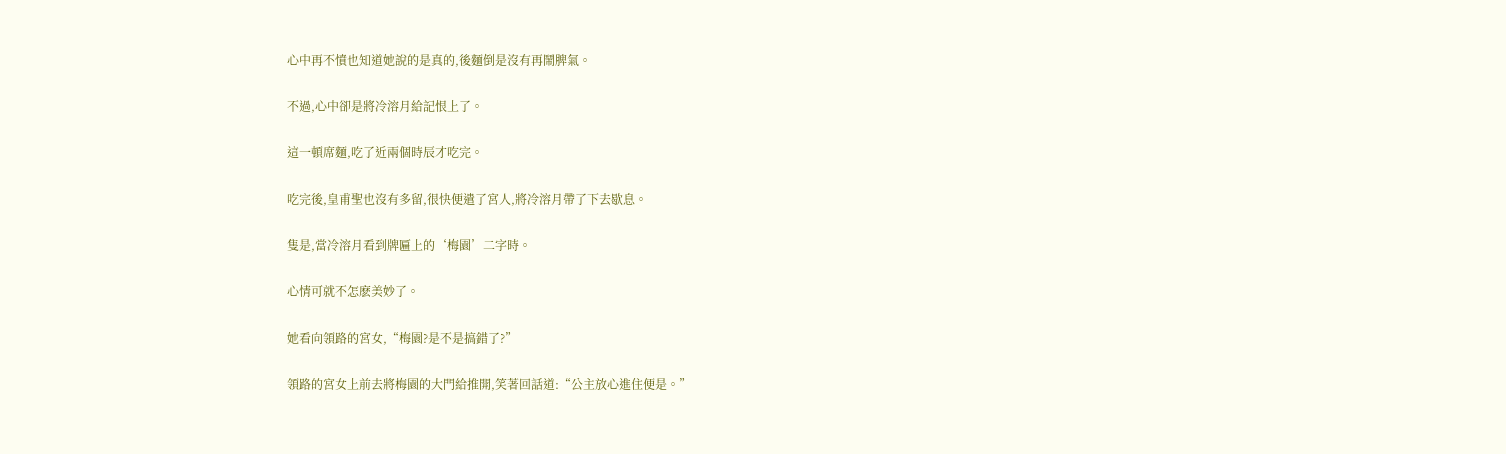心中再不憤也知道她說的是真的,後麵倒是沒有再鬧脾氣。

不過,心中卻是將冷溶月給記恨上了。

這一頓席麵,吃了近兩個時辰才吃完。

吃完後,皇甫聖也沒有多留,很快便遣了宮人,將冷溶月帶了下去歇息。

隻是,當冷溶月看到牌匾上的‘梅園’二字時。

心情可就不怎麽美妙了。

她看向領路的宮女,“梅園?是不是搞錯了?”

領路的宮女上前去將梅園的大門給推開,笑著回話道:“公主放心進住便是。”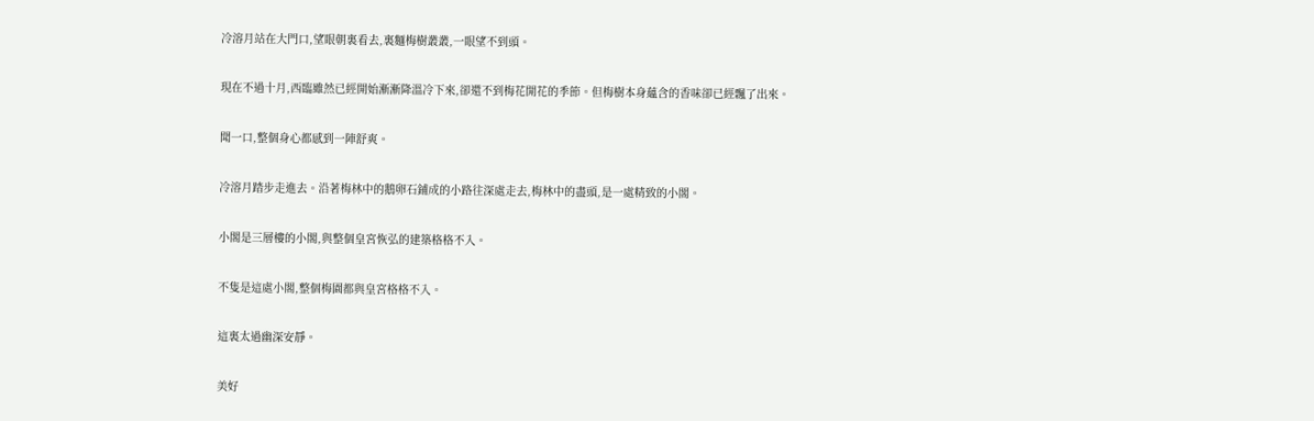冷溶月站在大門口,望眼朝裏看去,裏麵梅樹叢叢,一眼望不到頭。

現在不過十月,西臨雖然已經開始漸漸降溫冷下來,卻還不到梅花開花的季節。但梅樹本身蘊含的香味卻已經飄了出來。

聞一口,整個身心都感到一陣舒爽。

冷溶月踏步走進去。沿著梅林中的鵝卵石鋪成的小路往深處走去,梅林中的盡頭,是一處精致的小閣。

小閣是三層樓的小閣,與整個皇宮恢弘的建築格格不入。

不隻是這處小閣,整個梅園都與皇宮格格不入。

這裏太過幽深安靜。

美好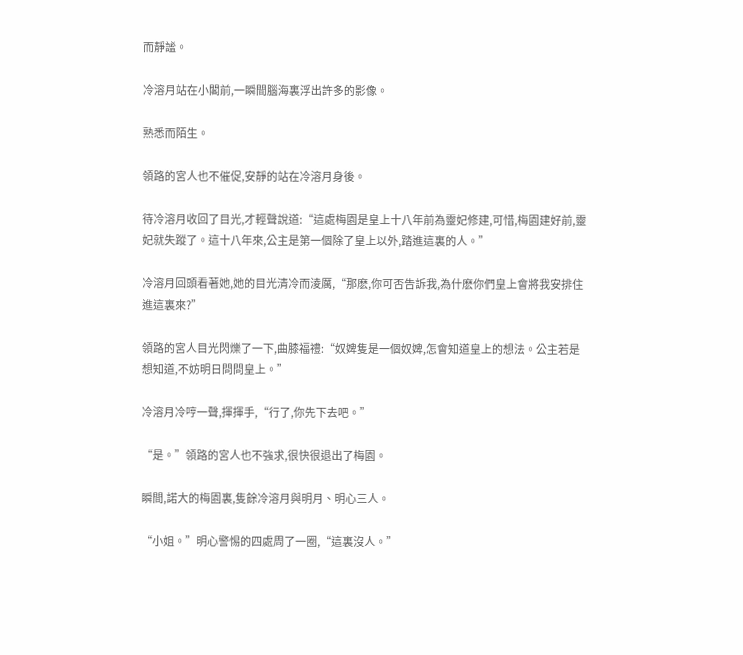而靜謐。

冷溶月站在小閣前,一瞬間腦海裏浮出許多的影像。

熟悉而陌生。

領路的宮人也不催促,安靜的站在冷溶月身後。

待冷溶月收回了目光,才輕聲說道:“這處梅園是皇上十八年前為靈妃修建,可惜,梅園建好前,靈妃就失蹤了。這十八年來,公主是第一個除了皇上以外,踏進這裏的人。”

冷溶月回頭看著她,她的目光清冷而淩厲,“那麽,你可否告訴我,為什麽你們皇上會將我安排住進這裏來?”

領路的宮人目光閃爍了一下,曲膝福禮:“奴婢隻是一個奴婢,怎會知道皇上的想法。公主若是想知道,不妨明日問問皇上。”

冷溶月冷哼一聲,揮揮手,“行了,你先下去吧。”

“是。”領路的宮人也不強求,很快很退出了梅園。

瞬間,諾大的梅園裏,隻餘冷溶月與明月、明心三人。

“小姐。”明心警惕的四處周了一圈,“這裏沒人。”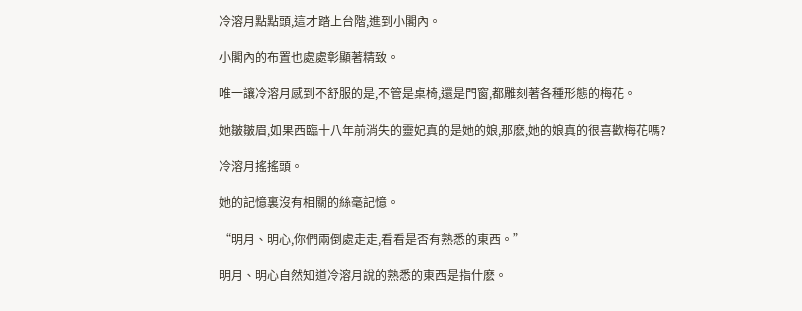冷溶月點點頭,這才踏上台階,進到小閣內。

小閣內的布置也處處彰顯著精致。

唯一讓冷溶月感到不舒服的是,不管是桌椅,還是門窗,都雕刻著各種形態的梅花。

她皺皺眉,如果西臨十八年前消失的靈妃真的是她的娘,那麽,她的娘真的很喜歡梅花嗎?

冷溶月搖搖頭。

她的記憶裏沒有相關的絲毫記憶。

“明月、明心,你們兩倒處走走,看看是否有熟悉的東西。”

明月、明心自然知道冷溶月說的熟悉的東西是指什麽。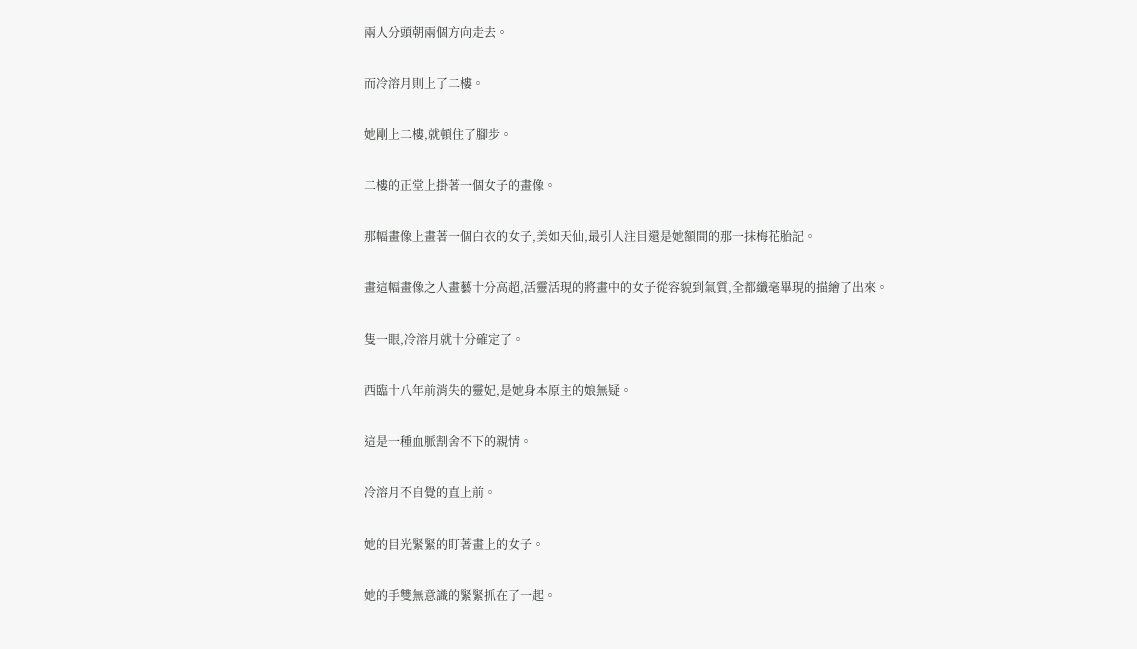兩人分頭朝兩個方向走去。

而冷溶月則上了二樓。

她剛上二樓,就頓住了腳步。

二樓的正堂上掛著一個女子的畫像。

那幅畫像上畫著一個白衣的女子,美如天仙,最引人注目還是她額間的那一抹梅花胎記。

畫這幅畫像之人畫藝十分高超,活靈活現的將畫中的女子從容貌到氣質,全都纖毫畢現的描繪了出來。

隻一眼,冷溶月就十分確定了。

西臨十八年前消失的靈妃,是她身本原主的娘無疑。

這是一種血脈割舍不下的親情。

冷溶月不自覺的直上前。

她的目光緊緊的盯著畫上的女子。

她的手雙無意識的緊緊抓在了一起。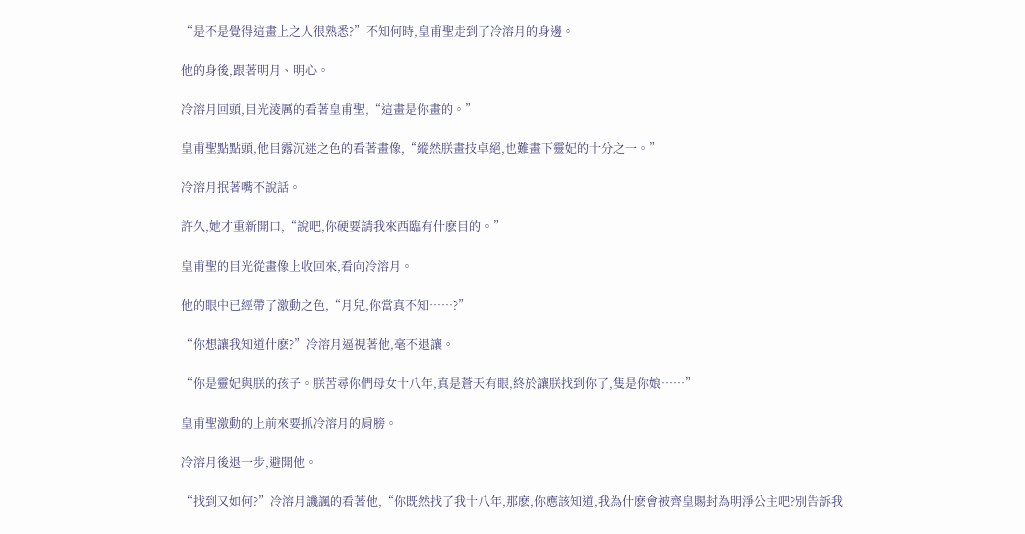“是不是覺得這畫上之人很熟悉?”不知何時,皇甫聖走到了冷溶月的身邊。

他的身後,跟著明月、明心。

冷溶月回頭,目光淩厲的看著皇甫聖,“這畫是你畫的。”

皇甫聖點點頭,他目露沉迷之色的看著畫像,“縱然朕畫技卓絕,也難畫下靈妃的十分之一。”

冷溶月抿著嘴不說話。

許久,她才重新開口,“說吧,你硬要請我來西臨有什麽目的。”

皇甫聖的目光從畫像上收回來,看向冷溶月。

他的眼中已經帶了激動之色,“月兒,你當真不知……?”

“你想讓我知道什麽?”冷溶月逼視著他,毫不退讓。

“你是靈妃與朕的孩子。朕苦尋你們母女十八年,真是蒼天有眼,終於讓朕找到你了,隻是你娘……”

皇甫聖激動的上前來要抓冷溶月的肩膀。

冷溶月後退一步,避開他。

“找到又如何?”冷溶月譏諷的看著他,“你既然找了我十八年,那麽,你應該知道,我為什麽會被齊皇賜封為明淨公主吧?別告訴我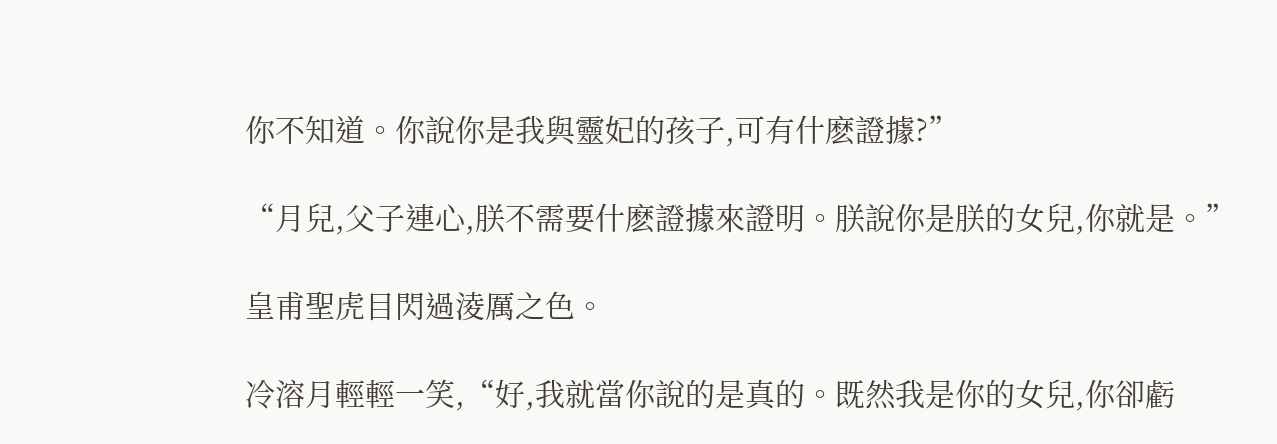你不知道。你說你是我與靈妃的孩子,可有什麽證據?”

“月兒,父子連心,朕不需要什麽證據來證明。朕說你是朕的女兒,你就是。”

皇甫聖虎目閃過淩厲之色。

冷溶月輕輕一笑,“好,我就當你說的是真的。既然我是你的女兒,你卻虧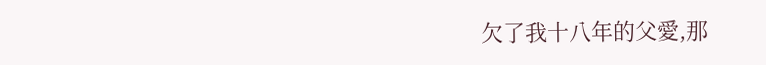欠了我十八年的父愛,那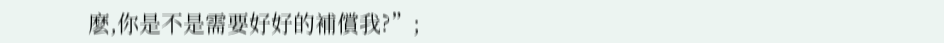麽,你是不是需要好好的補償我?”;